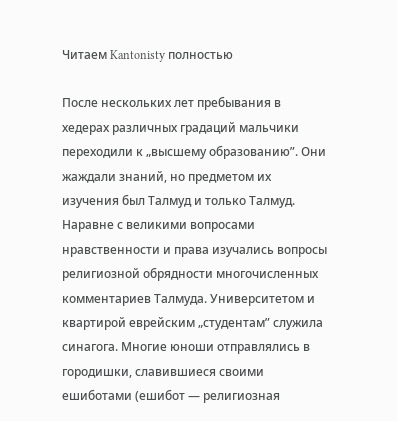Читаем Kantonisty полностью

После нескольких лет пребывания в хедерах различных градаций мальчики переходили к „высшему образованию”. Они жаждали знаний, но предметом их изучения был Талмуд и только Талмуд. Наравне с великими вопросами нравственности и права изучались вопросы религиозной обрядности многочисленных комментариев Талмуда. Университетом и квартирой еврейским „студентам” служила синагога. Многие юноши отправлялись в городишки, славившиеся своими ешиботами (ешибот — религиозная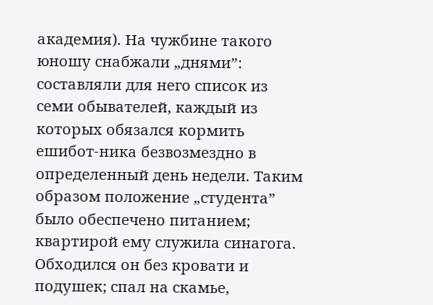академия). На чужбине такого юношу снабжали „днями”: составляли для него список из семи обывателей, каждый из которых обязался кормить ешибот-ника безвозмездно в определенный день недели. Таким образом положение „студента” было обеспечено питанием; квартирой ему служила синагога. Обходился он без кровати и подушек; спал на скамье,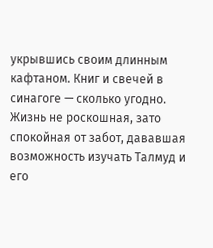укрывшись своим длинным кафтаном. Книг и свечей в синагоге — сколько угодно. Жизнь не роскошная, зато спокойная от забот, дававшая возможность изучать Талмуд и его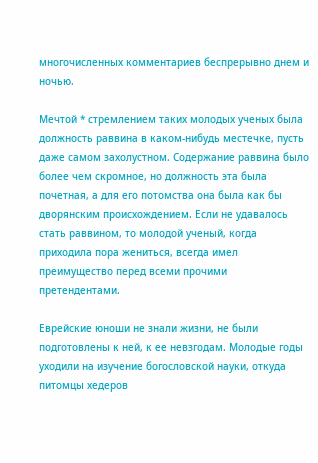многочисленных комментариев беспрерывно днем и ночью.

Мечтой * стремлением таких молодых ученых была должность раввина в каком-нибудь местечке, пусть даже самом захолустном. Содержание раввина было более чем скромное, но должность эта была почетная, а для его потомства она была как бы дворянским происхождением. Если не удавалось стать раввином, то молодой ученый, когда приходила пора жениться, всегда имел преимущество перед всеми прочими претендентами.

Еврейские юноши не знали жизни, не были подготовлены к ней, к ее невзгодам. Молодые годы уходили на изучение богословской науки, откуда питомцы хедеров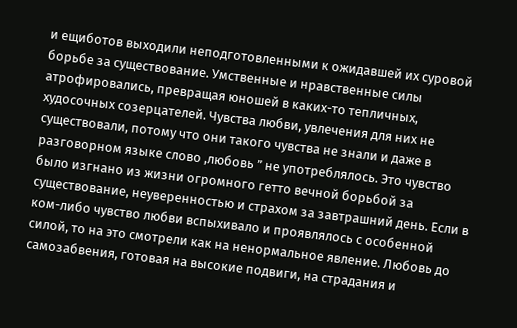и ещиботов выходили неподготовленными к ожидавшей их суровой борьбе за существование. Умственные и нравственные силы атрофировались, превращая юношей в каких-то тепличных, худосочных созерцателей. Чувства любви, увлечения для них не существовали, потому что они такого чувства не знали и даже в разговорном языке слово ,любовь ” не употреблялось. Это чувство было изгнано из жизни огромного гетто вечной борьбой за существование, неуверенностью и страхом за завтрашний день. Если в ком-либо чувство любви вспыхивало и проявлялось с особенной силой, то на это смотрели как на ненормальное явление. Любовь до самозабвения, готовая на высокие подвиги, на страдания и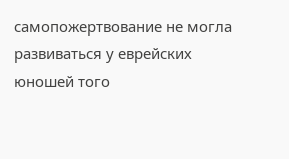самопожертвование не могла развиваться у еврейских юношей того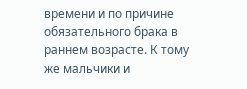времени и по причине обязательного брака в раннем возрасте. К тому же мальчики и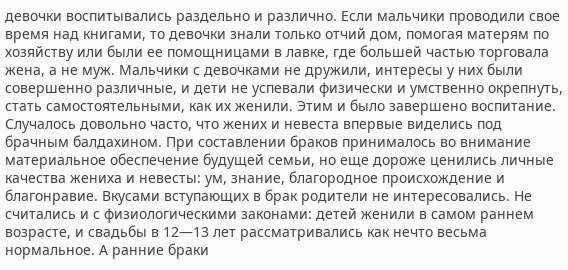девочки воспитывались раздельно и различно. Если мальчики проводили свое время над книгами, то девочки знали только отчий дом, помогая матерям по хозяйству или были ее помощницами в лавке, где большей частью торговала жена, а не муж. Мальчики с девочками не дружили, интересы у них были совершенно различные, и дети не успевали физически и умственно окрепнуть, стать самостоятельными, как их женили. Этим и было завершено воспитание. Случалось довольно часто, что жених и невеста впервые виделись под брачным балдахином. При составлении браков принималось во внимание материальное обеспечение будущей семьи, но еще дороже ценились личные качества жениха и невесты: ум, знание, благородное происхождение и благонравие. Вкусами вступающих в брак родители не интересовались. Не считались и с физиологическими законами: детей женили в самом раннем возрасте, и свадьбы в 12—13 лет рассматривались как нечто весьма нормальное. А ранние браки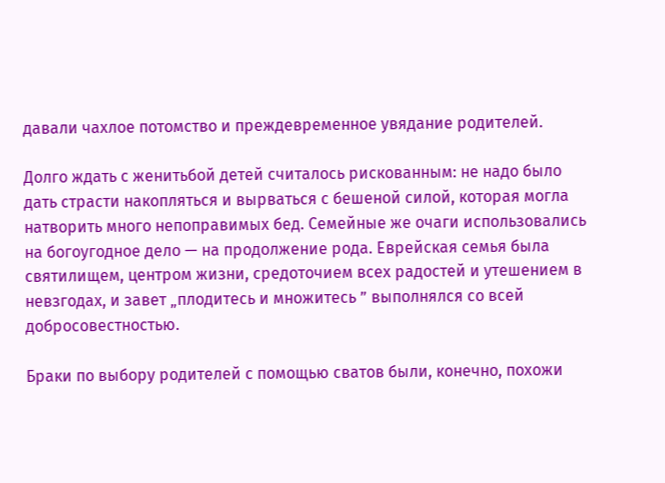давали чахлое потомство и преждевременное увядание родителей.

Долго ждать с женитьбой детей считалось рискованным: не надо было дать страсти накопляться и вырваться с бешеной силой, которая могла натворить много непоправимых бед. Семейные же очаги использовались на богоугодное дело — на продолжение рода. Еврейская семья была святилищем, центром жизни, средоточием всех радостей и утешением в невзгодах, и завет „плодитесь и множитесь ” выполнялся со всей добросовестностью.

Браки по выбору родителей с помощью сватов были, конечно, похожи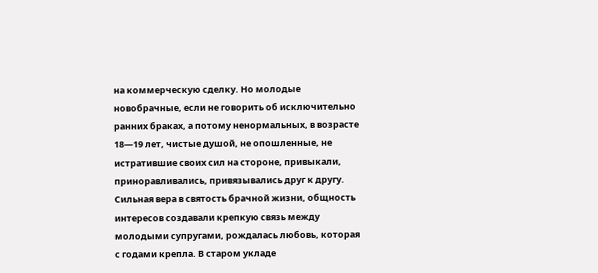на коммерческую сделку. Но молодые новобрачные, если не говорить об исключительно ранних браках, а потому ненормальных, в возрасте 18—19 лет, чистые душой, не опошленные, не истратившие своих сил на стороне, привыкали, приноравливались, привязывались друг к другу. Сильная вера в святость брачной жизни, общность интересов создавали крепкую связь между молодыми супругами, рождалась любовь, которая с годами крепла. В старом укладе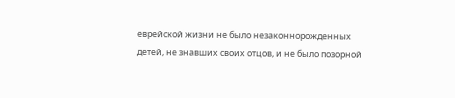еврейской жизни не было незаконнорожденных детей, не знавших своих отцов, и не было позорной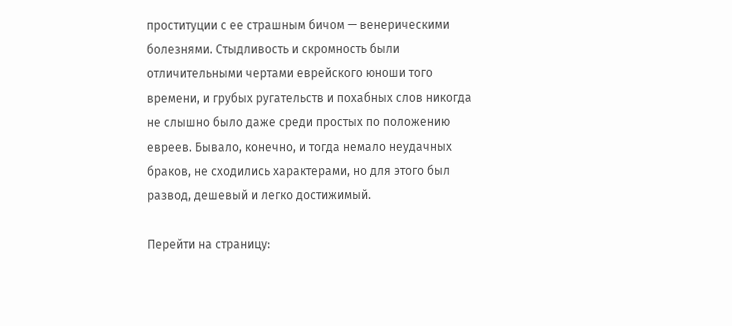проституции с ее страшным бичом — венерическими болезнями. Стыдливость и скромность были отличительными чертами еврейского юноши того времени, и грубых ругательств и похабных слов никогда не слышно было даже среди простых по положению евреев. Бывало, конечно, и тогда немало неудачных браков, не сходились характерами, но для этого был развод, дешевый и легко достижимый.

Перейти на страницу: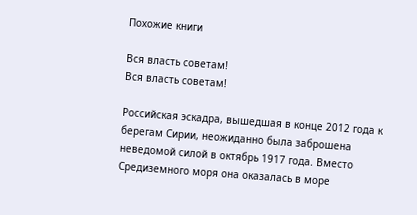Похожие книги

Вся власть советам!
Вся власть советам!

Российская эскадра, вышедшая в конце 2012 года к берегам Сирии, неожиданно была заброшена неведомой силой в октябрь 1917 года. Вместо Средиземного моря она оказалась в море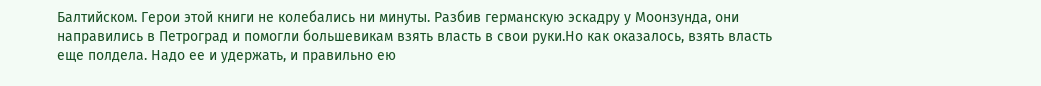Балтийском. Герои этой книги не колебались ни минуты. Разбив германскую эскадру у Моонзунда, они направились в Петроград и помогли большевикам взять власть в свои руки.Но как оказалось, взять власть еще полдела. Надо ее и удержать, и правильно ею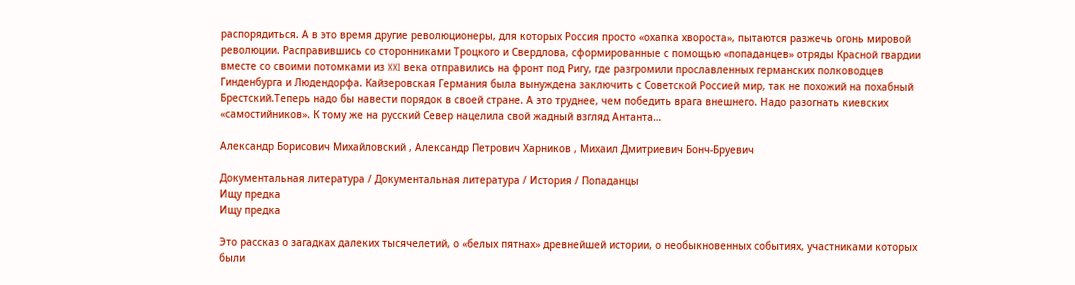распорядиться. А в это время другие революционеры, для которых Россия просто «охапка хвороста», пытаются разжечь огонь мировой революции. Расправившись со сторонниками Троцкого и Свердлова, сформированные с помощью «попаданцев» отряды Красной гвардии вместе со своими потомками из XXI века отправились на фронт под Ригу, где разгромили прославленных германских полководцев Гинденбурга и Людендорфа. Кайзеровская Германия была вынуждена заключить с Советской Россией мир, так не похожий на похабный Брестский.Теперь надо бы навести порядок в своей стране. А это труднее, чем победить врага внешнего. Надо разогнать киевских «самостийников». К тому же на русский Север нацелила свой жадный взгляд Антанта…

Александр Борисович Михайловский , Александр Петрович Харников , Михаил Дмитриевич Бонч-Бруевич

Документальная литература / Документальная литература / История / Попаданцы
Ищу предка
Ищу предка

Это рассказ о загадках далеких тысячелетий, о «белых пятнах» древнейшей истории, о необыкновенных событиях, участниками которых были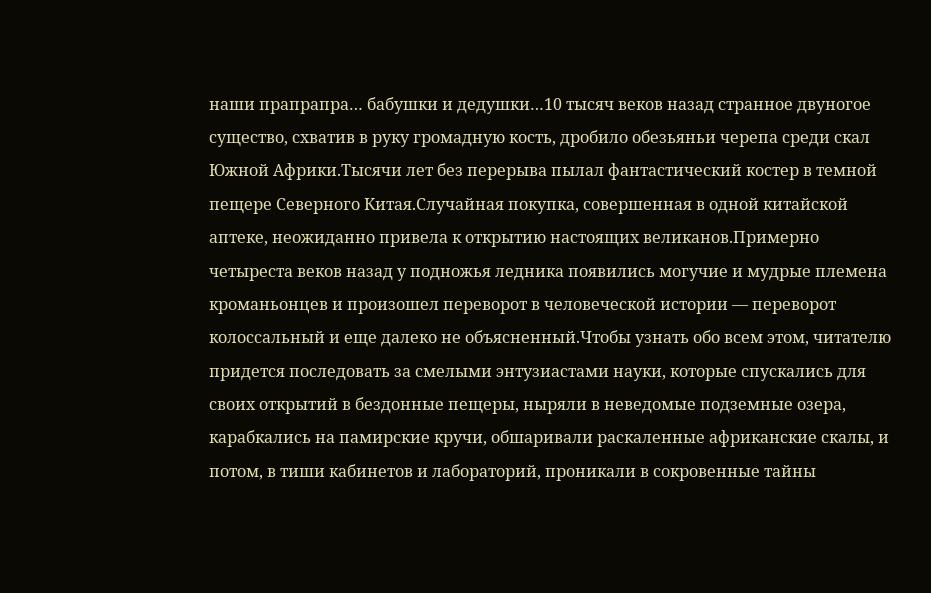наши прапрапра… бабушки и дедушки…10 тысяч веков назад странное двуногое существо, схватив в руку громадную кость, дробило обезьяньи черепа среди скал Южной Африки.Тысячи лет без перерыва пылал фантастический костер в темной пещере Северного Китая.Случайная покупка, совершенная в одной китайской аптеке, неожиданно привела к открытию настоящих великанов.Примерно четыреста веков назад у подножья ледника появились могучие и мудрые племена кроманьонцев и произошел переворот в человеческой истории — переворот колоссальный и еще далеко не объясненный.Чтобы узнать обо всем этом, читателю придется последовать за смелыми энтузиастами науки, которые спускались для своих открытий в бездонные пещеры, ныряли в неведомые подземные озера, карабкались на памирские кручи, обшаривали раскаленные африканские скалы, и потом, в тиши кабинетов и лабораторий, проникали в сокровенные тайны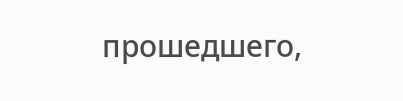прошедшего,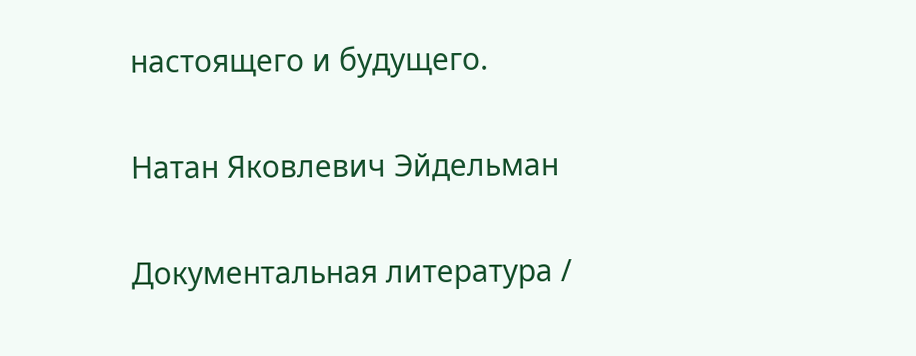настоящего и будущего.

Натан Яковлевич Эйдельман

Документальная литература /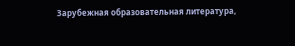Зарубежная образовательная литература,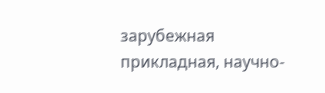зарубежная прикладная, научно-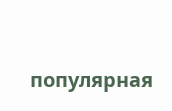популярная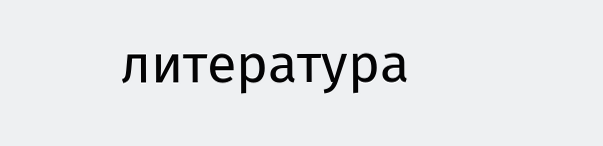литература